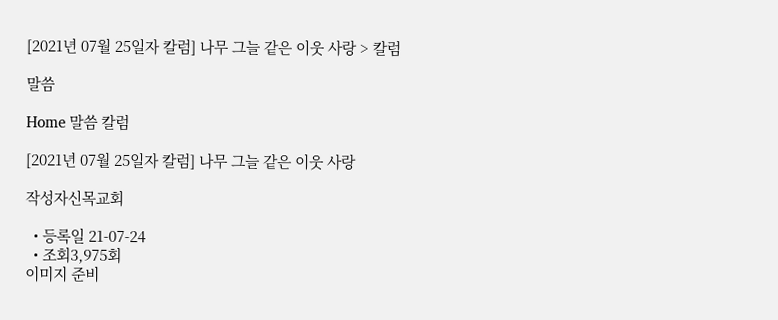[2021년 07월 25일자 칼럼] 나무 그늘 같은 이웃 사랑 > 칼럼

말씀

Home 말씀 칼럼

[2021년 07월 25일자 칼럼] 나무 그늘 같은 이웃 사랑

작성자신목교회

  • 등록일 21-07-24
  • 조회3,975회
이미지 준비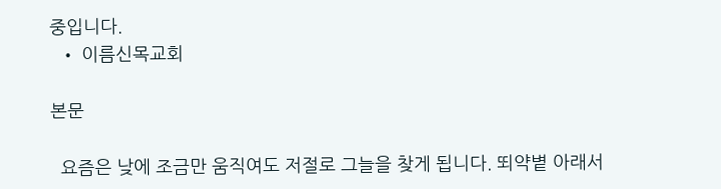중입니다.
  • 이름신목교회

본문

  요즘은 낮에 조금만 움직여도 저절로 그늘을 찾게 됩니다. 뙤약볕 아래서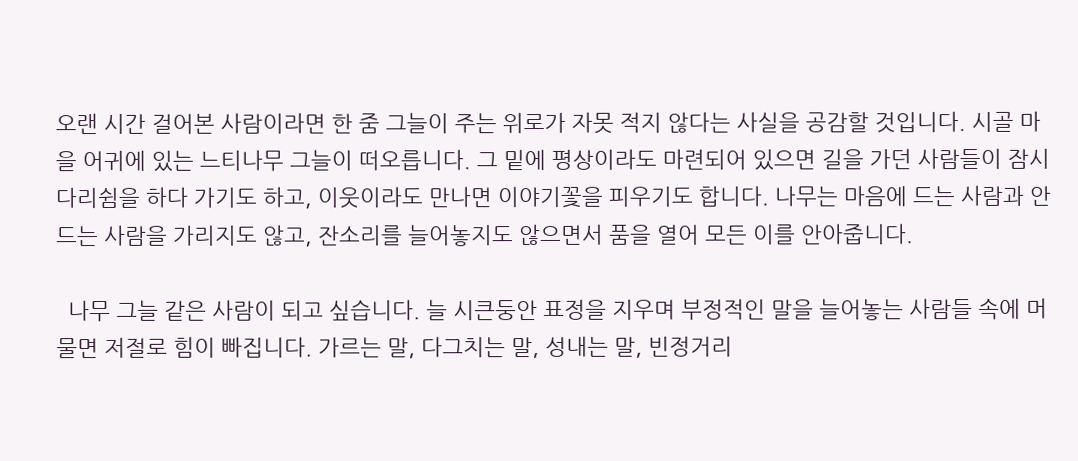오랜 시간 걸어본 사람이라면 한 줌 그늘이 주는 위로가 자못 적지 않다는 사실을 공감할 것입니다. 시골 마을 어귀에 있는 느티나무 그늘이 떠오릅니다. 그 밑에 평상이라도 마련되어 있으면 길을 가던 사람들이 잠시 다리쉼을 하다 가기도 하고, 이웃이라도 만나면 이야기꽃을 피우기도 합니다. 나무는 마음에 드는 사람과 안 드는 사람을 가리지도 않고, 잔소리를 늘어놓지도 않으면서 품을 열어 모든 이를 안아줍니다.

  나무 그늘 같은 사람이 되고 싶습니다. 늘 시큰둥안 표정을 지우며 부정적인 말을 늘어놓는 사람들 속에 머물면 저절로 힘이 빠집니다. 가르는 말, 다그치는 말, 성내는 말, 빈정거리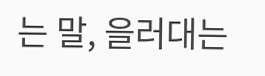는 말, 을러대는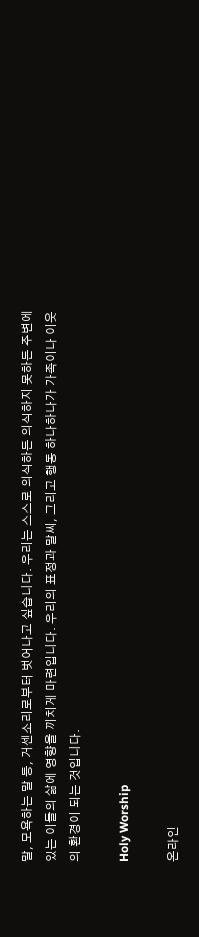말, 모욕하는 말 등, 거센소리로부터 벗어나고 싶습니다. 우리는 스스로 의식하든 의식하지 못하든 주변에 있는 이들의 삶에 영향을 끼치게 마련입니다. 우리의 표정과 말씨, 그리고 행동 하나하나가 가족이나 이웃의 환경이 되는 것입니다.

Holy Worship

온라인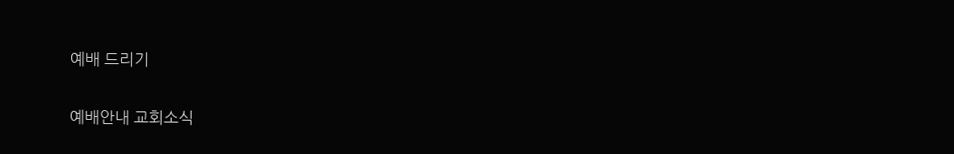예배 드리기

예배안내 교회소식